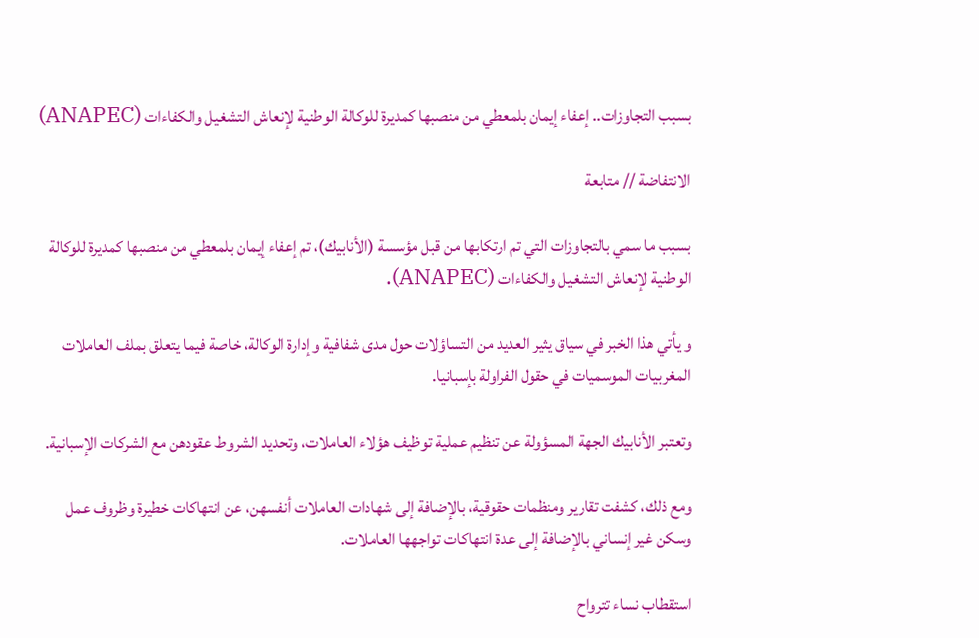بسبب التجاوزات.. إعفاء إيمان بلمعطي من منصبها كمديرة للوكالة الوطنية لإنعاش التشغيل والكفاءات (ANAPEC)

الانتفاضة // متابعة

بسبب ما سمي بالتجاوزات التي تم ارتكابها من قبل مؤسسة (الأنابيك)، تم إعفاء إيمان بلمعطي من منصبها كمديرة للوكالة الوطنية لإنعاش التشغيل والكفاءات (ANAPEC).

و يأتي هذا الخبر في سياق يثير العديد من التساؤلات حول مدى شفافية وإدارة الوكالة، خاصة فيما يتعلق بملف العاملات المغربيات الموسميات في حقول الفراولة بإسبانيا.

وتعتبر الأنابيك الجهة المسؤولة عن تنظيم عملية توظيف هؤلاء العاملات، وتحديد الشروط عقودهن مع الشركات الإسبانية.

ومع ذلك، كشفت تقارير ومنظمات حقوقية، بالإضافة إلى شهادات العاملات أنفسهن، عن انتهاكات خطيرة وظروف عمل وسكن غير إنساني بالإضافة إلى عدة انتهاكات تواجهها العاملات.

استقطاب نساء تترواح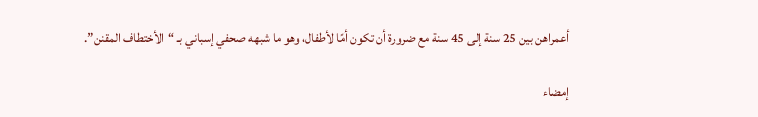أعمراهن بين 25 سنة إلى 45 سنة مع ضرورة أن تكون أمًا لأطفال، وهو ما شبهه صحفي إسباني بـ “الأختطاف المقنن”.

إمضاء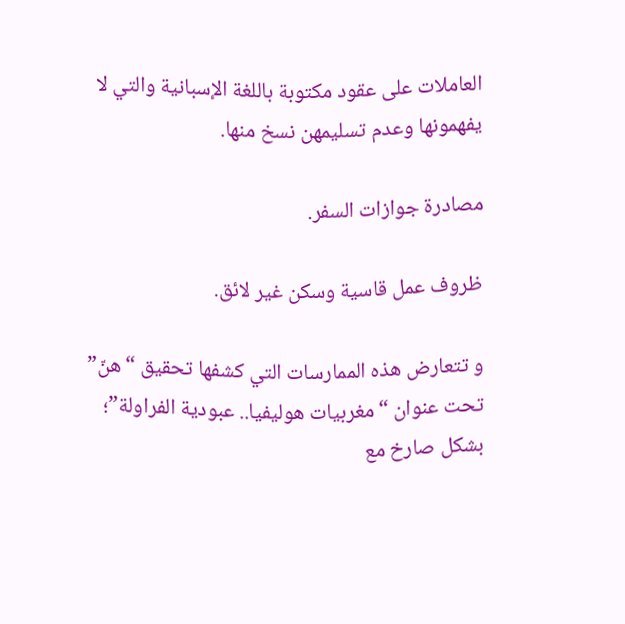العاملات على عقود مكتوبة باللغة الإسبانية والتي لا يفهمونها وعدم تسليمهن نسخ منها.

مصادرة جوازات السفر.

ظروف عمل قاسية وسكن غير لائق.

و تتعارض هذه الممارسات التي كشفها تحقيق “هنّ” تحت عنوان “مغربيات هوليفيا.. عبودية الفراولة”؛ بشكل صارخ مع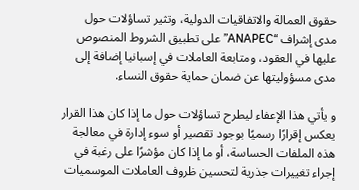حقوق العمالة والاتفاقيات الدولية، وتثير تساؤلات حول مدى إشراف “ANAPEC” على تطبيق الشروط المنصوص عليها في العقود، ومتابعة العاملات في إسبانيا إضافة إلى مدى مسؤوليتها عن ضمان حماية حقوق النساء.

و يأتي هذا الإعفاء ليطرح تساؤلات حول ما إذا كان هذا القرار يعكس إقرارًا رسميًا بوجود تقصير أو سوء إدارة في معالجة هذه الملفات الحساسة، أو ما إذا كان مؤشرًا على رغبة في إجراء تغييرات جذرية لتحسين ظروف العاملات الموسميات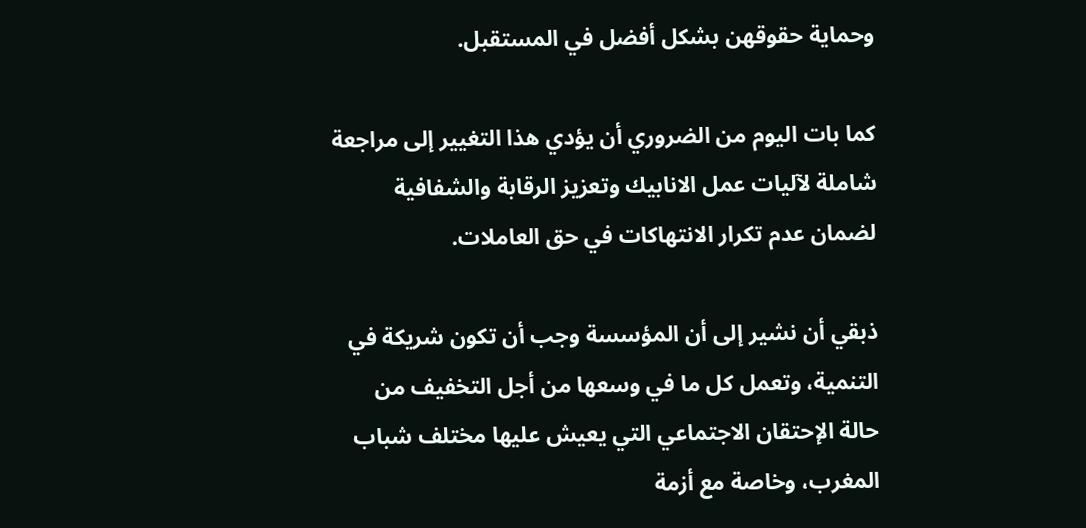وحماية حقوقهن بشكل أفضل في المستقبل.

كما بات اليوم من الضروري أن يؤدي هذا التغيير إلى مراجعة شاملة لآليات عمل الانابيك وتعزيز الرقابة والشفافية لضمان عدم تكرار الانتهاكات في حق العاملات.

ذبقي أن نشير إلى أن المؤسسة وجب أن تكون شريكة في التنمية، وتعمل كل ما في وسعها من أجل التخفيف من حالة الإحتقان الاجتماعي التي يعيش عليها مختلف شباب المغرب، وخاصة مع أزمة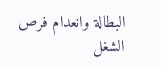البطالة وانعدام فرص الشغل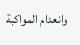وانعدام المواكبة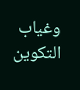وغياب التكوين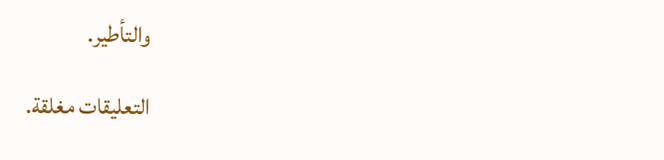والتأطير.

التعليقات مغلقة.